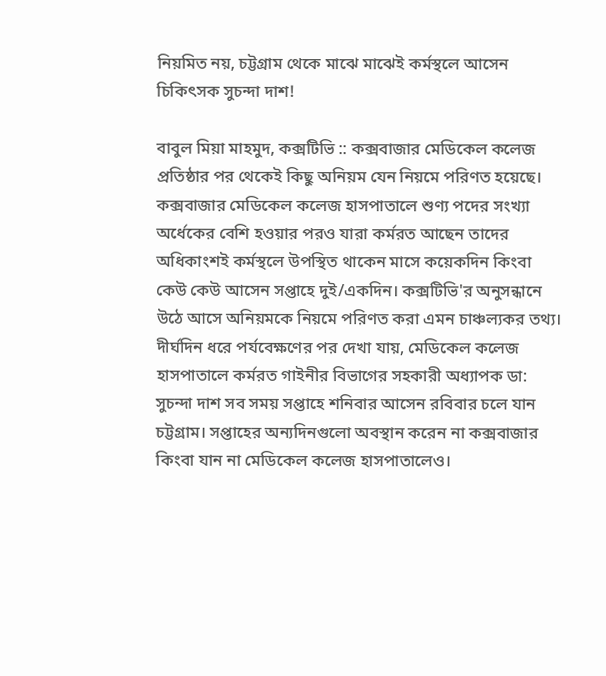নিয়মিত নয়, চট্টগ্রাম থেকে মাঝে মাঝেই কর্মস্থলে আসেন চিকিৎসক সুচন্দা দাশ!

বাবুল মিয়া মাহমুদ, কক্সটিভি :: কক্সবাজার মেডিকেল কলেজ প্রতিষ্ঠার পর থেকেই কিছু অনিয়ম যেন নিয়মে পরিণত হয়েছে। কক্সবাজার মেডিকেল কলেজ হাসপাতালে শুণ্য পদের সংখ্যা অর্ধেকের বেশি হওয়ার পরও যারা কর্মরত আছেন তাদের অধিকাংশই কর্মস্থলে উপস্থিত থাকেন মাসে কয়েকদিন কিংবা কেউ কেউ আসেন সপ্তাহে দুই/একদিন। কক্সটিভি'র অনুসন্ধানে উঠে আসে অনিয়মকে নিয়মে পরিণত করা এমন চাঞ্চল্যকর তথ্য। দীর্ঘদিন ধরে পর্যবেক্ষণের পর দেখা যায়, মেডিকেল কলেজ হাসপাতালে কর্মরত গাইনীর বিভাগের সহকারী অধ্যাপক ডা: সুচন্দা দাশ সব সময় সপ্তাহে শনিবার আসেন রবিবার চলে যান চট্টগ্রাম। সপ্তাহের অন্যদিনগুলো অবস্থান করেন না কক্সবাজার কিংবা যান না মেডিকেল কলেজ হাসপাতালেও।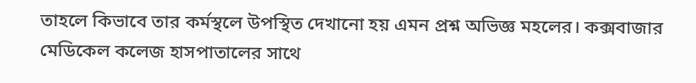তাহলে কিভাবে তার কর্মস্থলে উপস্থিত দেখানো হয় এমন প্রশ্ন অভিজ্ঞ মহলের। কক্সবাজার মেডিকেল কলেজ হাসপাতালের সাথে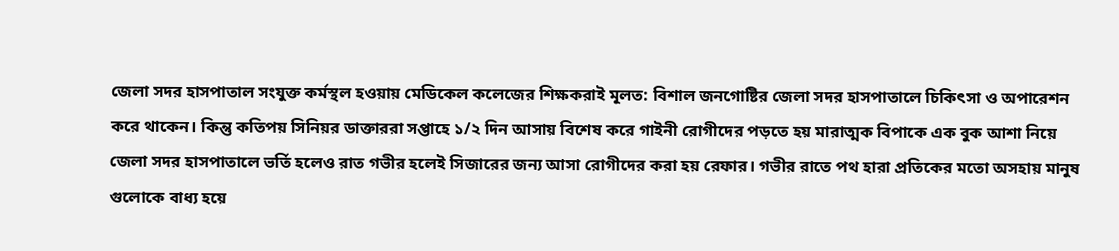জেলা সদর হাসপাতাল সংযুক্ত কর্মস্থল হওয়ায় মেডিকেল কলেজের শিক্ষকরাই মূলত: বিশাল জনগোষ্টির জেলা সদর হাসপাতালে চিকিৎসা ও অপারেশন করে থাকেন। কিন্তু কতিপয় সিনিয়র ডাক্তাররা সপ্তাহে ১/২ দিন আসায় বিশেষ করে গাইনী রোগীদের পড়তে হয় মারাত্মক বিপাকে এক বুক আশা নিয়ে জেলা সদর হাসপাতালে ভর্তি হলেও রাত গভীর হলেই সিজারের জন্য আসা রোগীদের করা হয় রেফার। গভীর রাতে পথ হারা প্রতিকের মতো অসহায় মানুষ গুলোকে বাধ্য হয়ে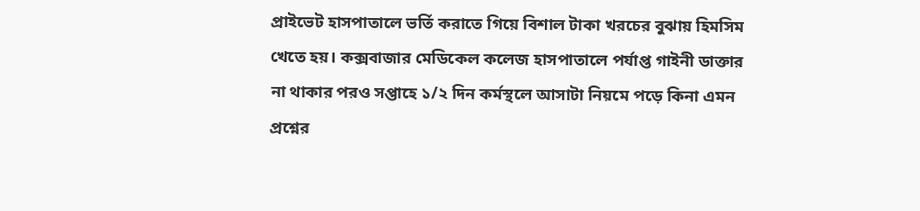প্রাইভেট হাসপাতালে ভর্তি করাতে গিয়ে বিশাল টাকা খরচের বুঝায় হিমসিম খেতে হয়। কক্সবাজার মেডিকেল কলেজ হাসপাতালে পর্যাপ্ত গাইনী ডাক্তার না থাকার পরও সপ্তাহে ১/২ দিন কর্মস্থলে আসাটা নিয়মে পড়ে কিনা এমন প্রশ্নের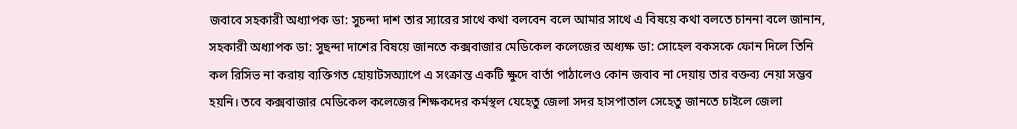জবাবে সহকারী অধ্যাপক ডা: সুচন্দা দাশ তার স্যারের সাথে কথা বলবেন বলে আমার সাথে এ বিষয়ে কথা বলতে চাননা বলে জানান, সহকারী অধ্যাপক ডা: সুছন্দা দাশের বিষয়ে জানতে কক্সবাজার মেডিকেল কলেজের অধ্যক্ষ ডা: সোহেল বকসকে ফোন দিলে তিনি কল রিসিভ না করায় ব্যক্তিগত হোয়াটসঅ্যাপে এ সংক্রান্ত একটি ক্ষুদে বার্তা পাঠালেও কোন জবাব না দেয়ায় তার বক্তব্য নেয়া সম্ভব হয়নি। তবে কক্সবাজার মেডিকেল কলেজের শিক্ষকদের কর্মস্থল যেহেতু জেলা সদর হাসপাতাল সেহেতু জানতে চাইলে জেলা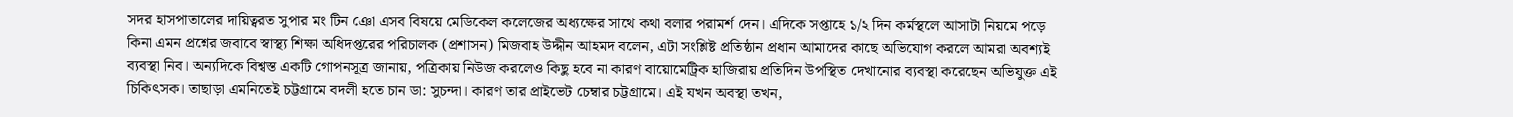সদর হাসপাতালের দায়িত্বরত সুপার মং টিন ঞো এসব বিষয়ে মেডিকেল কলেজের অধ্যক্ষের সাথে কথা বলার পরামর্শ দেন। এদিকে সপ্তাহে ১/২ দিন কর্মস্থলে আসাটা নিয়মে পড়ে কিনা এমন প্রশ্নের জবাবে স্বাস্থ্য শিক্ষা অধিদপ্তরের পরিচালক (প্রশাসন) মিজবাহ উদ্দীন আহমদ বলেন, এটা সংশ্লিষ্ট প্রতিষ্ঠান প্রধান আমাদের কাছে অভিযোগ করলে আমরা অবশ্যই ব্যবস্থা নিব। অন্যদিকে বিশ্বস্ত একটি গোপনসূত্র জানায়, পত্রিকায় নিউজ করলেও কিছু হবে না কারণ বায়োমেট্রিক হাজিরায় প্রতিদিন উপস্থিত দেখানোর ব্যবস্থা করেছেন অভিযুক্ত এই চিকিৎসক। তাছাড়া এমনিতেই চট্টগ্রামে বদলী হতে চান ডা: সুচন্দা। কারণ তার প্রাইভেট চেম্বার চট্টগ্রামে। এই যখন অবস্থা তখন,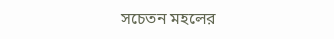সচেতন মহলের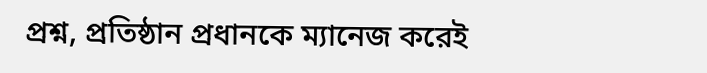প্রশ্ন, প্রতিষ্ঠান প্রধানকে ম্যানেজ করেই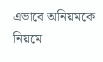এভাবে অনিয়মকে নিয়মে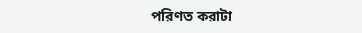পরিণত করাটা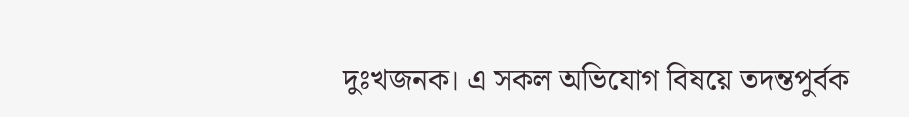দুঃখজনক। এ সকল অভিযোগ বিষয়ে তদন্তপুর্বক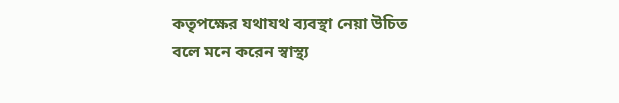কতৃপক্ষের যথাযথ ব্যবস্থা নেয়া উচিত বলে মনে করেন স্বাস্থ্য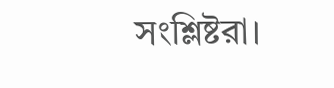সংশ্লিষ্টরা।